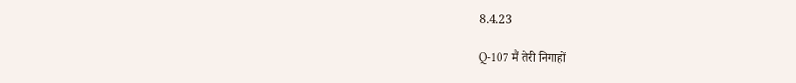8.4.23

Q-107 मैं तेरी निगाहों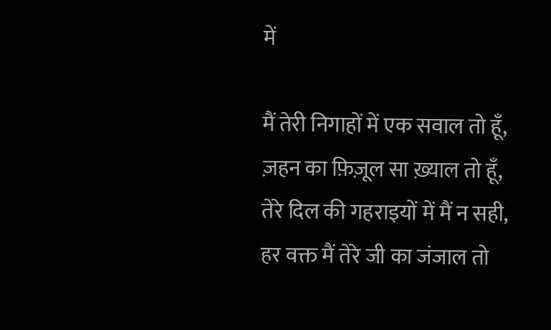में

मैं तेरी निगाहों में एक सवाल तो हूँ,
ज़हन का फ़िज़ूल सा ख़्याल तो हूँ,
तेरे दिल की गहराइयों में मैं न सही,
हर वक्त मैं तेरे जी का जंजाल तो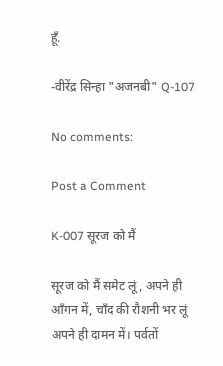हूँ.

-वीरेंद्र सिन्हा "अजनबी" Q-107

No comments:

Post a Comment

K-007 सूरज को मैं

सूरज को मैं समेट लूं, अपने ही आँगन में, चाँद की रौशनी भर लूं अपने ही दामन में। पर्वतों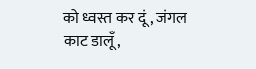को ध्वस्त कर दूं, जंगल काट डालूँ,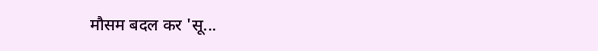मौसम बदल कर 'सू...